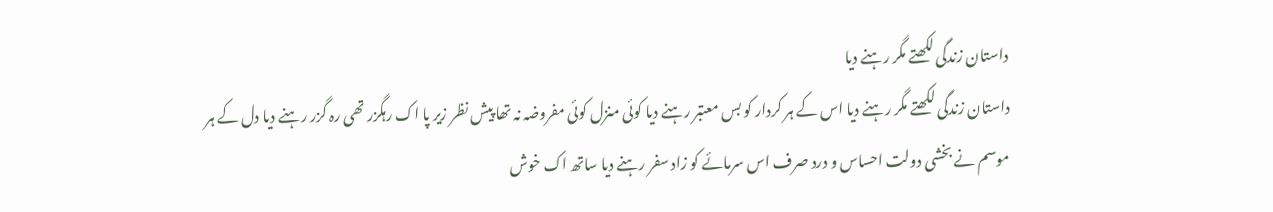داستان زندگی لکھتے مگر رہنے دیا
داستان زندگی لکھتے مگر رہنے دیا اس کے ہر کردار کو بس معتبر رہنے دیا کوئی منزل کوئی مفروضہ نہ تھا پیش نظر زیر پا اک رہگزر تھی رہ گزر رہنے دیا دل کے ہر موسم نے بخشی دولت احساس و درد صرف اس سرمائے کو زاد سفر رہنے دیا ساتھ اک خوش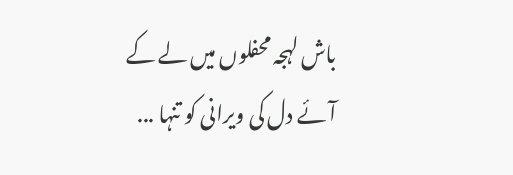باش لہجہ محفلوں میں لے کے آئے دل کی ویرانی کو تنہا ...